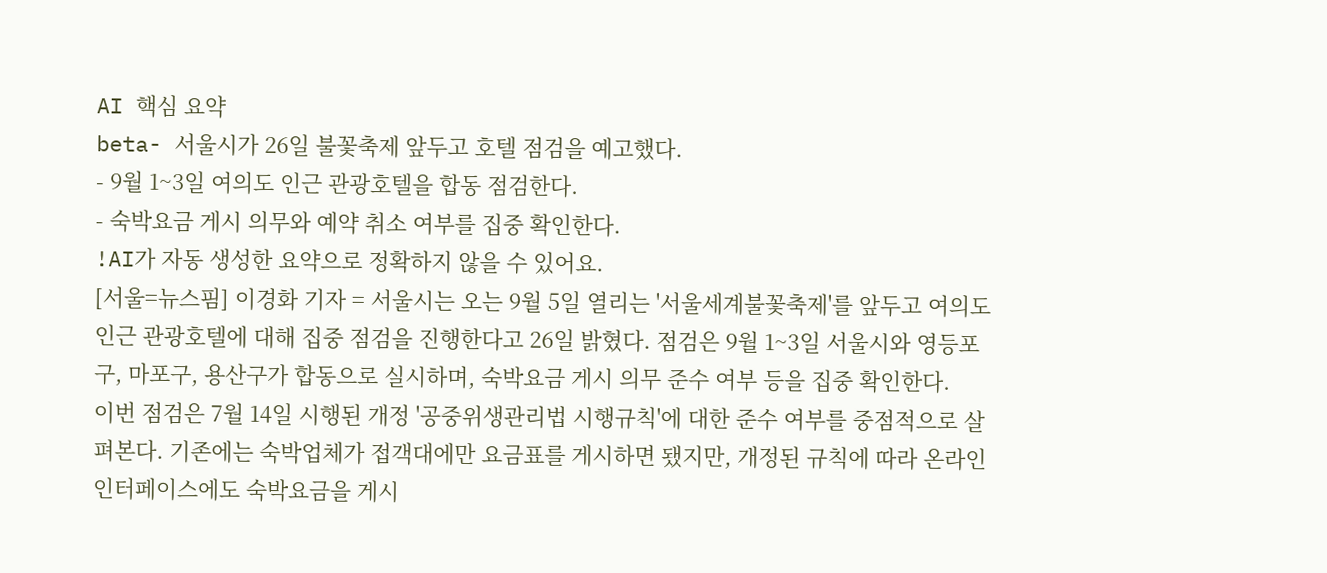AI 핵심 요약
beta- 서울시가 26일 불꽃축제 앞두고 호텔 점검을 예고했다.
- 9월 1~3일 여의도 인근 관광호텔을 합동 점검한다.
- 숙박요금 게시 의무와 예약 취소 여부를 집중 확인한다.
!AI가 자동 생성한 요약으로 정확하지 않을 수 있어요.
[서울=뉴스핌] 이경화 기자 = 서울시는 오는 9월 5일 열리는 '서울세계불꽃축제'를 앞두고 여의도 인근 관광호텔에 대해 집중 점검을 진행한다고 26일 밝혔다. 점검은 9월 1~3일 서울시와 영등포구, 마포구, 용산구가 합동으로 실시하며, 숙박요금 게시 의무 준수 여부 등을 집중 확인한다.
이번 점검은 7월 14일 시행된 개정 '공중위생관리법 시행규칙'에 대한 준수 여부를 중점적으로 살펴본다. 기존에는 숙박업체가 접객대에만 요금표를 게시하면 됐지만, 개정된 규칙에 따라 온라인 인터페이스에도 숙박요금을 게시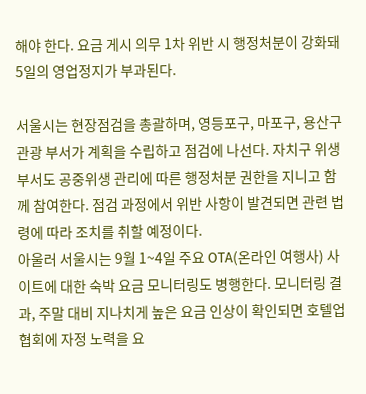해야 한다. 요금 게시 의무 1차 위반 시 행정처분이 강화돼 5일의 영업정지가 부과된다.

서울시는 현장점검을 총괄하며, 영등포구, 마포구, 용산구 관광 부서가 계획을 수립하고 점검에 나선다. 자치구 위생부서도 공중위생 관리에 따른 행정처분 권한을 지니고 함께 참여한다. 점검 과정에서 위반 사항이 발견되면 관련 법령에 따라 조치를 취할 예정이다.
아울러 서울시는 9월 1~4일 주요 OTA(온라인 여행사) 사이트에 대한 숙박 요금 모니터링도 병행한다. 모니터링 결과, 주말 대비 지나치게 높은 요금 인상이 확인되면 호텔업협회에 자정 노력을 요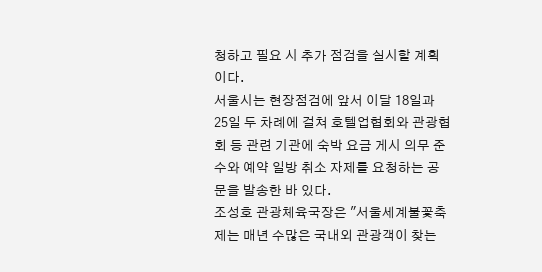청하고 필요 시 추가 점검을 실시할 계획이다.
서울시는 현장점검에 앞서 이달 18일과 25일 두 차례에 걸쳐 호텔업협회와 관광협회 등 관련 기관에 숙박 요금 게시 의무 준수와 예약 일방 취소 자제를 요청하는 공문을 발송한 바 있다.
조성호 관광체육국장은 "서울세계불꽃축제는 매년 수많은 국내외 관광객이 찾는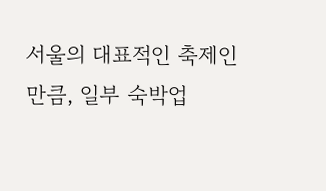서울의 대표적인 축제인 만큼, 일부 숙박업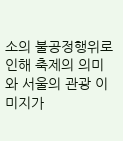소의 불공정행위로 인해 축제의 의미와 서울의 관광 이미지가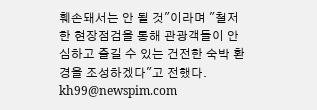훼손돼서는 안 될 것"이라며 "철저한 현장점검을 통해 관광객들이 안심하고 즐길 수 있는 건전한 숙박 환경을 조성하겠다"고 전했다.
kh99@newspim.com